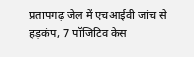प्रतापगढ़ जेल में एचआईवी जांच से हड़कंप, 7 पॉजिटिव केस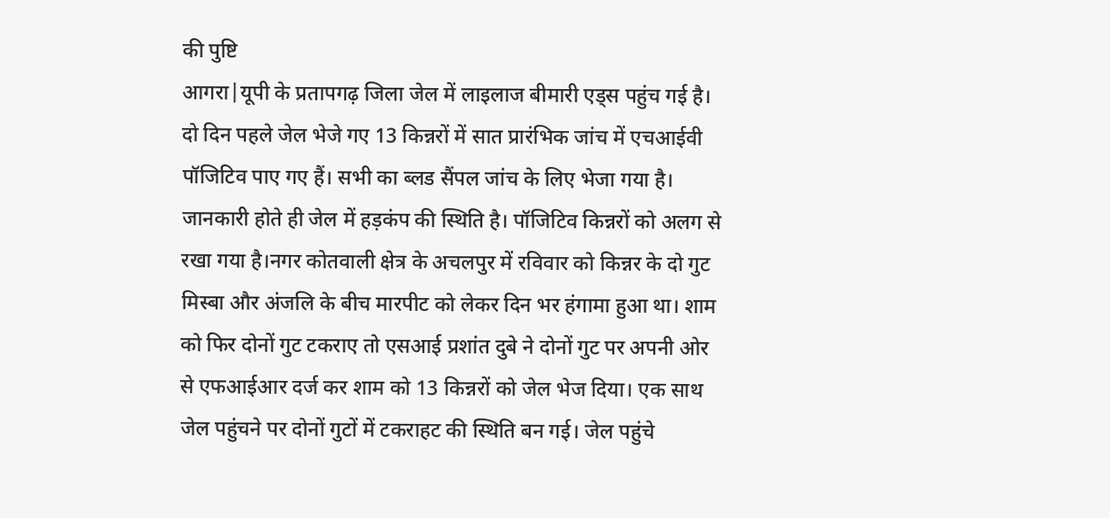की पुष्टि
आगरा|यूपी के प्रतापगढ़ जिला जेल में लाइलाज बीमारी एड्स पहुंच गई है। दो दिन पहले जेल भेजे गए 13 किन्नरों में सात प्रारंभिक जांच में एचआईवी पॉजिटिव पाए गए हैं। सभी का ब्लड सैंपल जांच के लिए भेजा गया है। जानकारी होते ही जेल में हड़कंप की स्थिति है। पॉजिटिव किन्नरों को अलग से रखा गया है।नगर कोतवाली क्षेत्र के अचलपुर में रविवार को किन्नर के दो गुट मिस्बा और अंजलि के बीच मारपीट को लेकर दिन भर हंगामा हुआ था। शाम को फिर दोनों गुट टकराए तो एसआई प्रशांत दुबे ने दोनों गुट पर अपनी ओर से एफआईआर दर्ज कर शाम को 13 किन्नरों को जेल भेज दिया। एक साथ जेल पहुंचने पर दोनों गुटों में टकराहट की स्थिति बन गई। जेल पहुंचे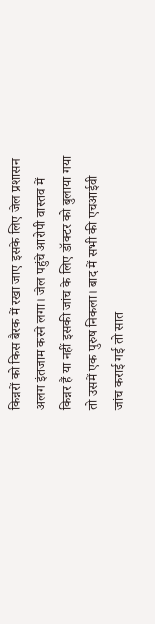किन्नरों को किस बैरक में रखा जाए इसके लिए जेल प्रशासन अलग इंतजाम करने लगा। जेल पहुंचे आरोपी वास्तव में किन्नर हैं या नहीं इसकी जांच के लिए डॉक्टर को बुलाया गया तो उसमें एक पुरुष निकला। बाद में सभी की एचआईवी जांच कराई गई तो सात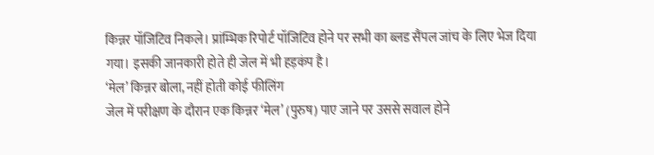किन्नर पॉजिटिव निकले। प्रांम्भिक रिपोर्ट पॉजिटिव होने पर सभी का ब्लड सैंपल जांच के लिए भेज दिया गया। इसकी जानकारी होते ही जेल में भी हड़कंप है।
‘मेल’ किन्नर बोला, नहीं होती कोई फीलिंग
जेल में परीक्षण के दौरान एक किन्नर ‘मेल’ (पुरुष) पाए जाने पर उससे सवाल होने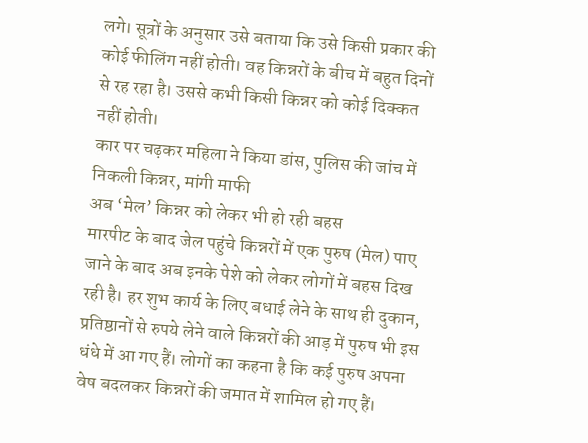लगे। सूत्रों के अनुसार उसे बताया कि उसे किसी प्रकार की कोई फीलिंग नहीं होती। वह किन्नरों के बीच में बहुत दिनों से रह रहा है। उससे कभी किसी किन्नर को कोई दिक्कत नहीं होती।
कार पर चढ़कर महिला ने किया डांस, पुलिस की जांच में निकली किन्नर, मांगी माफी
अब ‘मेल’ किन्नर को लेकर भी हो रही बहस
मारपीट के बाद जेल पहुंचे किन्नरों में एक पुरुष (मेल) पाए जाने के बाद अब इनके पेशे को लेकर लोगों में बहस दिख रही है। हर शुभ कार्य के लिए बधाई लेने के साथ ही दुकान, प्रतिष्ठानों से रुपये लेने वाले किन्नरों की आड़ में पुरुष भी इस धंधे में आ गए हैं। लोगों का कहना है कि कई पुरुष अपना वेष बदलकर किन्नरों की जमात में शामिल हो गए हैं।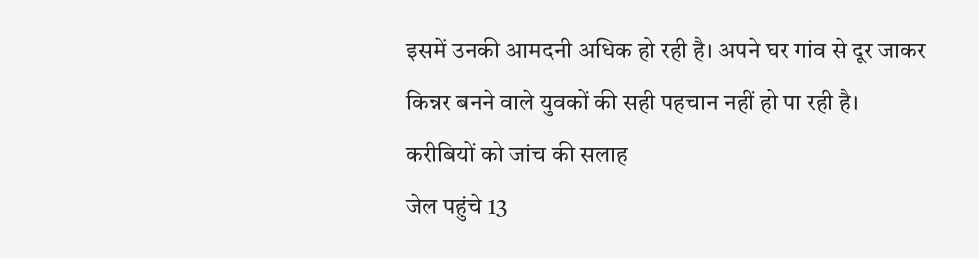इसमें उनकी आमदनी अधिक हो रही है। अपने घर गांव से दूर जाकर किन्नर बनने वाले युवकों की सही पहचान नहीं हो पा रही है।
करीबियों को जांच की सलाह
जेल पहुंचे 13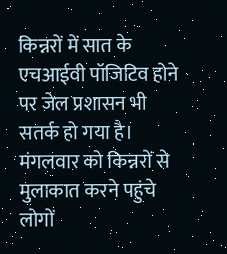किन्नरों में सात के एचआईवी पॉजिटिव होने पर जेल प्रशासन भी सतर्क हो गया है। मंगलवार को किन्नरों से मुलाकात करने पहुंचे लोगों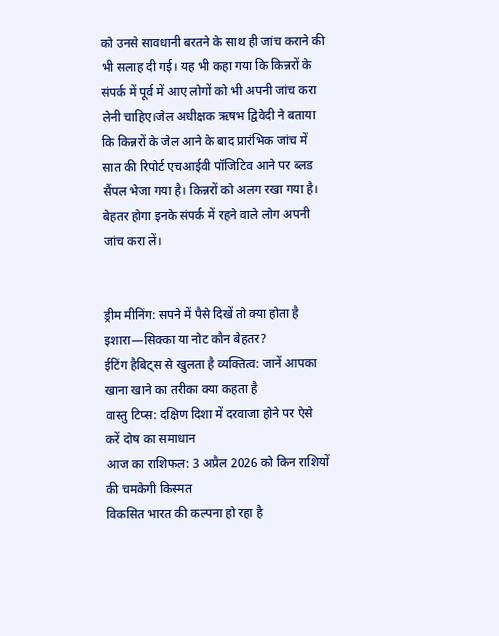को उनसे सावधानी बरतने के साथ ही जांच कराने की भी सलाह दी गई। यह भी कहा गया कि किन्नरों के संपर्क में पूर्व में आए लोगों को भी अपनी जांच करा लेनी चाहिए।जेल अधीक्षक ऋषभ द्विवेदी ने बताया कि किन्नरों के जेल आने के बाद प्रारंभिक जांच में सात की रिपोर्ट एचआईवी पॉजिटिव आने पर ब्लड सैंपल भेजा गया है। किन्नरों को अलग रखा गया है। बेहतर होगा इनके संपर्क में रहने वाले लोग अपनी जांच करा लें।


ड्रीम मीनिंग: सपने में पैसे दिखें तो क्या होता है इशारा—सिक्का या नोट कौन बेहतर?
ईटिंग हैबिट्स से खुलता है व्यक्तित्व: जानें आपका खाना खाने का तरीका क्या कहता है
वास्तु टिप्स: दक्षिण दिशा में दरवाजा होने पर ऐसे करें दोष का समाधान
आज का राशिफल: 3 अप्रैल 2026 को किन राशियों की चमकेगी किस्मत
विकसित भारत की कल्पना हो रहा है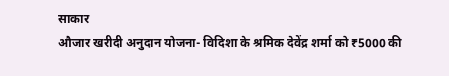साकार
औजार खरीदी अनुदान योजना- विदिशा के श्रमिक देवेंद्र शर्मा को ₹5000 की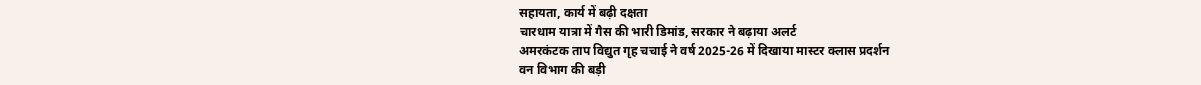सहायता, कार्य में बढ़ी दक्षता
चारधाम यात्रा में गैस की भारी डिमांड, सरकार ने बढ़ाया अलर्ट
अमरकंटक ताप विद्युत गृह चचाई ने वर्ष 2025-26 में दिखाया मास्टर क्लास प्रदर्शन
वन विभाग की बड़ी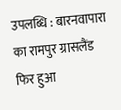उपलब्धि : बारनवापारा का रामपुर ग्रासलैंड फिर हुआ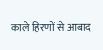काले हिरणों से आबाद